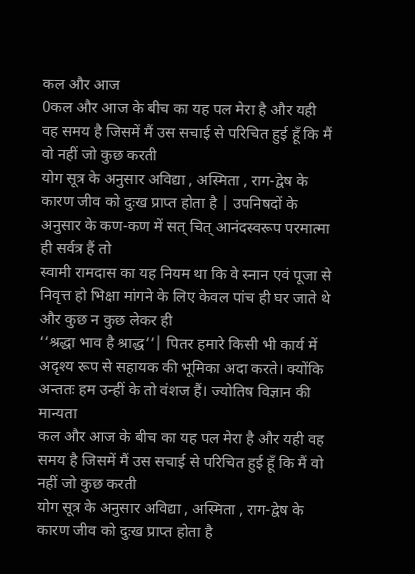कल और आज
0कल और आज के बीच का यह पल मेरा है और यही वह समय है जिसमें मैं उस सचाई से परिचित हुई हूँ कि मैं वो नहीं जो कुछ करती
योग सूत्र के अनुसार अविद्या , अस्मिता , राग-द्वेष के कारण जीव को दुःख प्राप्त होता है | उपनिषदों के अनुसार के कण-कण में सत् चित् आनंदस्वरूप परमात्मा ही सर्वत्र हैं तो
स्वामी रामदास का यह नियम था कि वे स्नान एवं पूजा से निवृत्त हो भिक्षा मांगने के लिए केवल पांच ही घर जाते थे और कुछ न कुछ लेकर ही
‘‘श्रद्धा भाव है श्राद्ध’’| पितर हमारे किसी भी कार्य में अदृश्य रूप से सहायक की भूमिका अदा करते। क्योंकि अन्ततः हम उन्हीं के तो वंशज हैं। ज्योतिष विज्ञान की मान्यता
कल और आज के बीच का यह पल मेरा है और यही वह समय है जिसमें मैं उस सचाई से परिचित हुई हूँ कि मैं वो नहीं जो कुछ करती
योग सूत्र के अनुसार अविद्या , अस्मिता , राग-द्वेष के कारण जीव को दुःख प्राप्त होता है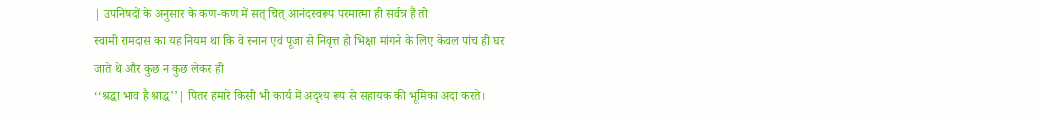| उपनिषदों के अनुसार के कण-कण में सत् चित् आनंदस्वरूप परमात्मा ही सर्वत्र हैं तो
स्वामी रामदास का यह नियम था कि वे स्नान एवं पूजा से निवृत्त हो भिक्षा मांगने के लिए केवल पांच ही घर जाते थे और कुछ न कुछ लेकर ही
‘‘श्रद्धा भाव है श्राद्ध’’| पितर हमारे किसी भी कार्य में अदृश्य रूप से सहायक की भूमिका अदा करते।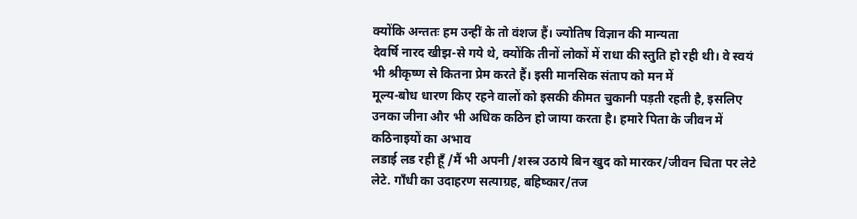क्योंकि अन्ततः हम उन्हीं के तो वंशज हैं। ज्योतिष विज्ञान की मान्यता
देवर्षि नारद खीझ-से गये थे, क्योंकि तीनों लोकों में राधा की स्तुति हो रही थी। वे स्वयं भी श्रीकृष्ण से कितना प्रेम करते हैं। इसी मानसिक संताप को मन में
मूल्य-बोध धारण किए रहने वालों को इसकी कीमत चुकानी पड़ती रहती है, इसलिए उनका जीना और भी अधिक कठिन हो जाया करता है। हमारे पिता के जीवन में कठिनाइयों का अभाव
लडाई लड रही हूँ /मैं भी अपनी /शस्त्र उठाये बिन खुद को मारकर/जीवन चिता पर लेटे लेटे. गाँधी का उदाहरण सत्याग्रह, बहिष्कार/तज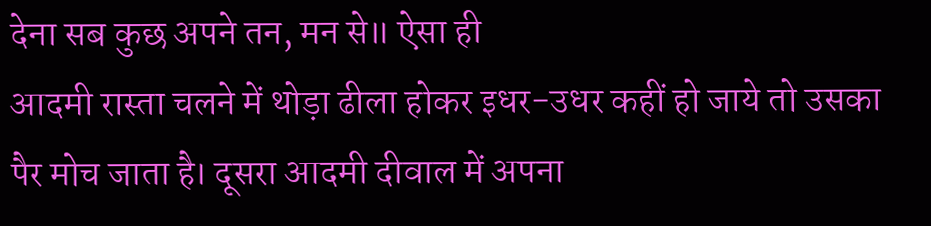देना सब कुछ अपने तन, मन से॥ ऐसा ही
आदमी रास्ता चलने में थोड़ा ढीला होकर इधर-उधर कहीं हो जाये तो उसका पैर मोच जाता है। दूसरा आदमी दीवाल में अपना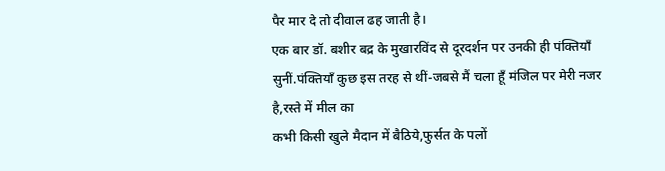पैर मार दे तो दीवाल ढह जाती है।
एक बार डॉ. बशीर बद्र के मुखारविंद से दूरदर्शन पर उनकी ही पंक्तियाँ सुनीं.पंक्तियाँ कुछ इस तरह से थीं-जबसे मैं चला हूँ मंजिल पर मेरी नजर है,रस्ते में मील का
कभी किसी खुले मैदान में बैठिये,फुर्सत के पलों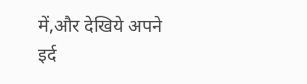में,और देखिये अपने इर्द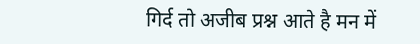गिर्द तो अजीब प्रश्न आते है मन में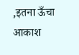,इतना ऊँचा आकाश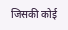जिसकी कोई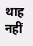थाह नहीं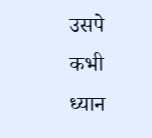उसपे कभी ध्यान